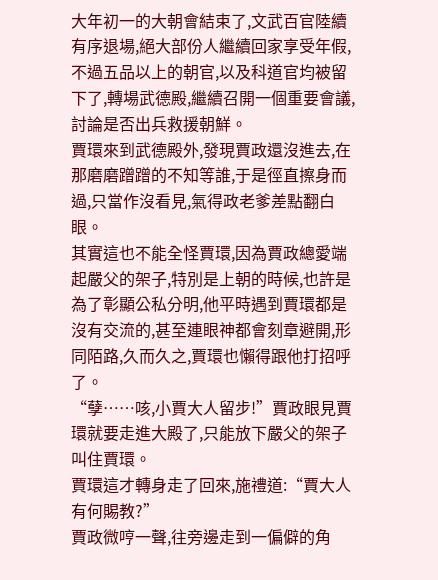大年初一的大朝會結束了,文武百官陸續有序退場,絕大部份人繼續回家享受年假,不過五品以上的朝官,以及科道官均被留下了,轉場武德殿,繼續召開一個重要會議,討論是否出兵救援朝鮮。
賈環來到武德殿外,發現賈政還沒進去,在那磨磨蹭蹭的不知等誰,于是徑直擦身而過,只當作沒看見,氣得政老爹差點翻白眼。
其實這也不能全怪賈環,因為賈政總愛端起嚴父的架子,特別是上朝的時候,也許是為了彰顯公私分明,他平時遇到賈環都是沒有交流的,甚至連眼神都會刻章避開,形同陌路,久而久之,賈環也懶得跟他打招呼了。
“孽……咳,小賈大人留步!”賈政眼見賈環就要走進大殿了,只能放下嚴父的架子叫住賈環。
賈環這才轉身走了回來,施禮道:“賈大人有何賜教?”
賈政微哼一聲,往旁邊走到一偏僻的角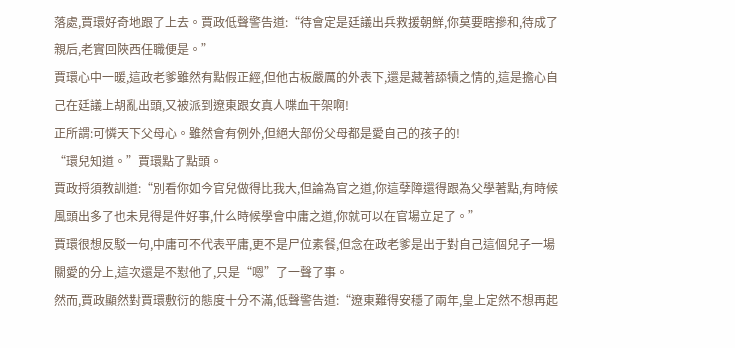落處,賈環好奇地跟了上去。賈政低聲警告道:“待會定是廷議出兵救援朝鮮,你莫要瞎摻和,待成了親后,老實回陜西任職便是。”
賈環心中一暖,這政老爹雖然有點假正經,但他古板嚴厲的外表下,還是藏著舔犢之情的,這是擔心自己在廷議上胡亂出頭,又被派到遼東跟女真人喋血干架啊!
正所謂:可憐天下父母心。雖然會有例外,但絕大部份父母都是愛自己的孩子的!
“環兒知道。”賈環點了點頭。
賈政捋須教訓道:“別看你如今官兒做得比我大,但論為官之道,你這孽障還得跟為父學著點,有時候風頭出多了也未見得是件好事,什么時候學會中庸之道,你就可以在官場立足了。”
賈環很想反駁一句,中庸可不代表平庸,更不是尸位素餐,但念在政老爹是出于對自己這個兒子一場關愛的分上,這次還是不懟他了,只是“嗯”了一聲了事。
然而,賈政顯然對賈環敷衍的態度十分不滿,低聲警告道:“遼東難得安穩了兩年,皇上定然不想再起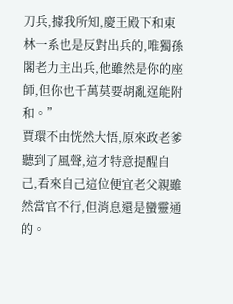刀兵,據我所知,慶王殿下和東林一系也是反對出兵的,唯獨孫閣老力主出兵,他雖然是你的座師,但你也千萬莫要胡亂逞能附和。”
賈環不由恍然大悟,原來政老爹聽到了風聲,這才特意提醒自己,看來自己這位便宜老父親雖然當官不行,但消息還是蠻靈通的。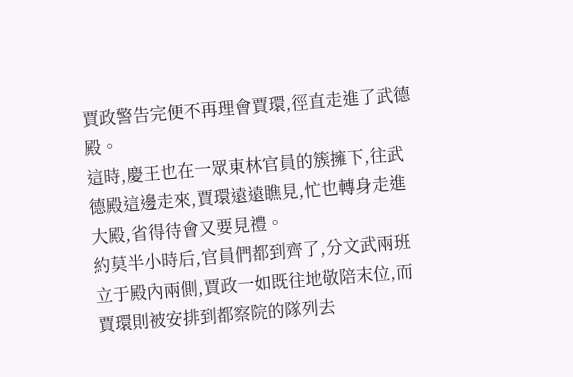賈政警告完便不再理會賈環,徑直走進了武德殿。
這時,慶王也在一眾東林官員的簇擁下,往武德殿這邊走來,賈環遠遠瞧見,忙也轉身走進大殿,省得待會又要見禮。
約莫半小時后,官員們都到齊了,分文武兩班立于殿內兩側,賈政一如既往地敬陪末位,而賈環則被安排到都察院的隊列去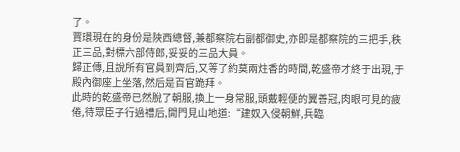了。
賈環現在的身份是陜西總督,兼都察院右副都御史,亦即是都察院的三把手,秩正三品,對標六部侍郎,妥妥的三品大員。
歸正傳,且說所有官員到齊后,又等了約莫兩炷香的時間,乾盛帝才終于出現,于殿內御座上坐落,然后是百官跪拜。
此時的乾盛帝已然脫了朝服,換上一身常服,頭戴輕便的翼善冠,肉眼可見的疲倦,待眾臣子行過禮后,開門見山地道:“建奴入侵朝鮮,兵臨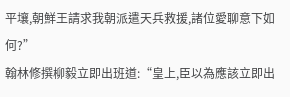平壤,朝鮮王請求我朝派遣天兵救援,諸位愛聊意下如何?”
翰林修撰柳毅立即出班道:“皇上,臣以為應該立即出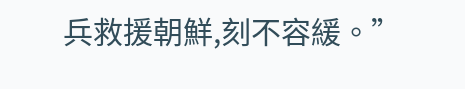兵救援朝鮮,刻不容緩。”